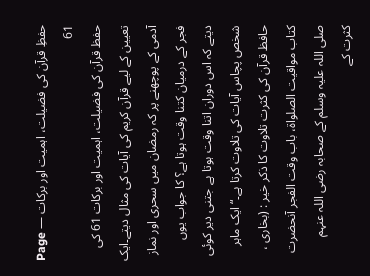حفظِ قرآن کی فضیلت، اہمیت اور برکات — Page 61
حفظ قرآن کی فضیلت، اہمیت اور برکات 61 کی تعیین کے لیے قرآن کریم کی آیات کی مثال دیتے۔ایک آدمی کے پوچھنے پر کہ رمضان میں سحری اور نماز فجر کے درمیان کتنا وقت ہوتا ہے؟ کا جواب یوں دیتے کہ اس دوران اتنا وقت ہوتا ہے جتنی دیر کوئی شخص پچاس آیات کی تلاوت کرتا ہے۔“ ایک ماہر حافظ قرآن کی کثرت تلاوت کا ذکر خیر : (بخاری ، کتاب مواقيت الصلواة، باب وقت الفجر آنحضرت صلی اللہ علیہ وسلم کے صحابہ رضی اللہ عنہم کثرت کے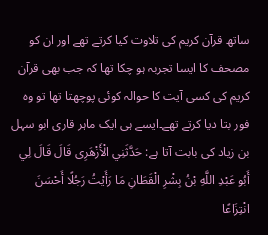ساتھ قرآن کریم کی تلاوت کیا کرتے تھے اور ان کو مصحف کا ایسا تجربہ ہو چکا تھا کہ جب بھی قرآن کریم کی کسی آیت کا حوالہ کوئی پوچھتا تھا تو وہ فور بتا دیا کرتے تھے۔ایسے ہی ایک ماہر قاری ابو سہل بن زیاد کی بابت آتا ہے: حَدَّثَنِي الْأَزْهَرِى قَالَ قَالَ لِي أَبُو عَبْدِ اللَّهِ بْنُ بِشْرِ الْقَطَانِ مَا رَأَيْتُ رَجُلًا أَحْسَنَ انْتِزَاعًا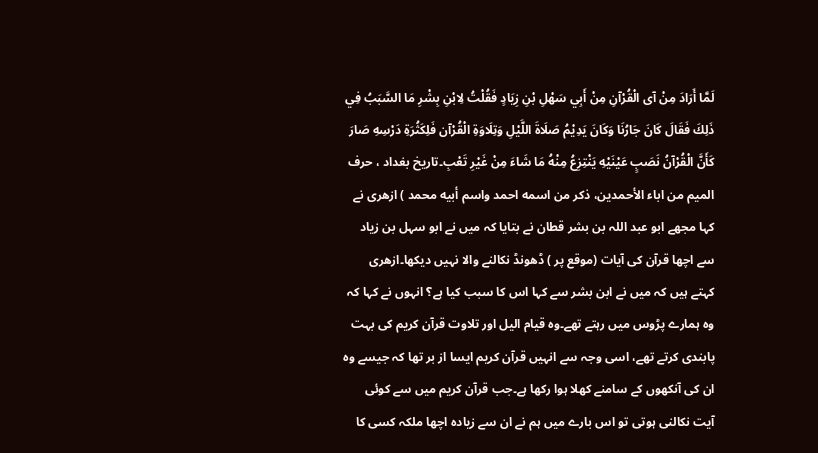لَمَّا أَرَادَ مِنْ آى الْقُرْآنِ مِنْ أَبِي سَهْلِ بْنِ زِيَادٍ فَقُلْتُ لِابْنِ بِشْرِ مَا السَّبَبُ فِي ذَلِكَ فَقَالَ كَانَ جَارُنَا وَكَانَ يَدِيْمُ صَلَاةَ اللَّيْلِ وَتِلَاوَةِ الْقُرْآن فَلِكَثُرَةِ دَرْسِهِ صَارَ كَأَنَّ الْقُرْآنُ نَصَبٍ عَيْنَيْهِ يَنْتِزِعُ مِنْهُ مَا شَاءَ مِنْ غَيْرِ تَعْبِ۔تاريخ بغداد ، حرف الميم من اباء الأحمدين، ذكر من اسمه احمد واسم أبيه محمد ) ازھری نے کہا مجھے ابو عبد اللہ بن بشر قطان نے بتایا کہ میں نے ابو سہل بن زیاد سے اچھا قرآن کی آیات (موقع پر ) ڈھونڈ نکالنے والا نہیں دیکھا۔ازھری کہتے ہیں کہ میں نے ابن بشر سے کہا اس کا سبب کیا ہے؟ انہوں نے کہا کہ وہ ہمارے پڑوس میں رہتے تھے۔وہ قیام الیل اور تلاوت قرآن کریم کی بہت پابندی کرتے تھے، اسی وجہ سے انہیں قرآن کریم ایسا از بر تھا کہ جیسے وہ ان کی آنکھوں کے سامنے کھلا ہوا رکھا ہے۔جب قرآن کریم میں سے کوئی آیت نکالنی ہوتی تو اس بارے میں ہم نے ان سے زیادہ اچھا ملکہ کسی کا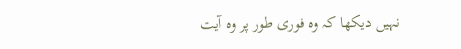نہیں دیکھا کہ وہ فوری طور پر وہ آیت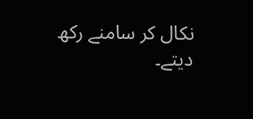نکال کر سامنے رکھ دیتے۔